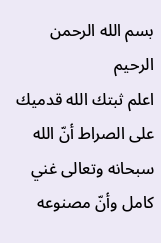بسم الله الرحمن الرحيم
اعلم ثبتك الله قدميك على الصراط أنّ الله سبحانه وتعالى غني كامل وأنّ مصنوعه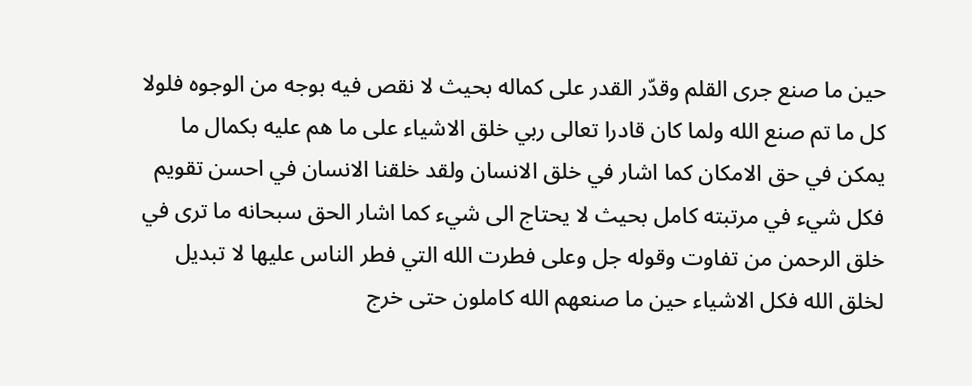حين ما صنع جرى القلم وقدّر القدر على كماله بحيث لا نقص فيه بوجه من الوجوه فلولا كل ما تم صنع الله ولما كان قادرا تعالى ربي خلق الاشياء على ما هم عليه بكمال ما يمكن في حق الامكان كما اشار في خلق الانسان ولقد خلقنا الانسان في احسن تقويم فكل شيء في مرتبته كامل بحيث لا يحتاج الى شيء كما اشار الحق سبحانه ما ترى في خلق الرحمن من تفاوت وقوله جل وعلى فطرت الله التي فطر الناس عليها لا تبديل لخلق الله فكل الاشياء حين ما صنعهم الله كاملون حتى خرج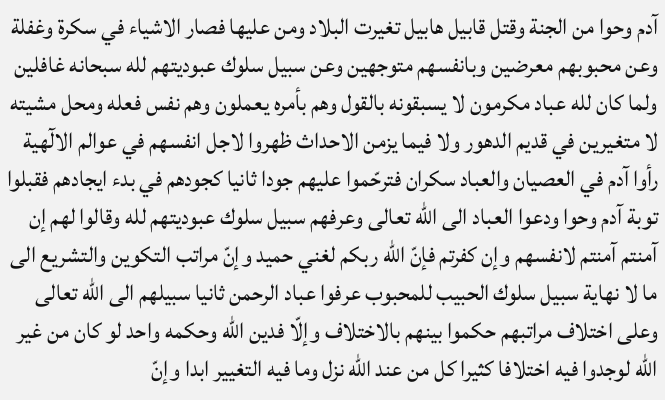آدم وحوا من الجنة وقتل قابيل هابيل تغيرت البلاد ومن عليها فصار الاشياء في سكرة وغفلة وعن محبوبهم معرضين وبانفسهم متوجهين وعن سبيل سلوك عبوديتهم لله سبحانه غافلين ولما كان لله عباد مكرمون لا يسبقونه بالقول وهم بأمره يعملون وهم نفس فعله ومحل مشيته لا متغيرين في قديم الدهور ولا فيما يزمن الاحداث ظهروا لاجل انفسهم في عوالم الالٓهية رأوا آدم في العصيان والعباد سكران فترحّموا عليهم جودا ثانيا كجودهم في بدء ايجادهم فقبلوا توبة آدم وحوا ودعوا العباد الى الله تعالى وعرفهم سبيل سلوك عبوديتهم لله وقالوا لهم إن آمنتم آمنتم لانفسهم وإن كفرتم فإنّ الله ربكم لغني حميد وإنّ مراتب التكوين والتشريع الى ما لا نهاية سبيل سلوك الحبيب للمحبوب عرفوا عباد الرحمن ثانيا سبيلهم الى الله تعالى وعلى اختلاف مراتبهم حكموا بينهم بالاختلاف وإلّا فدين الله وحكمه واحد لو كان من غير الله لوجدوا فيه اختلافا كثيرا كل من عند الله نزل وما فيه التغيير ابدا وإنّ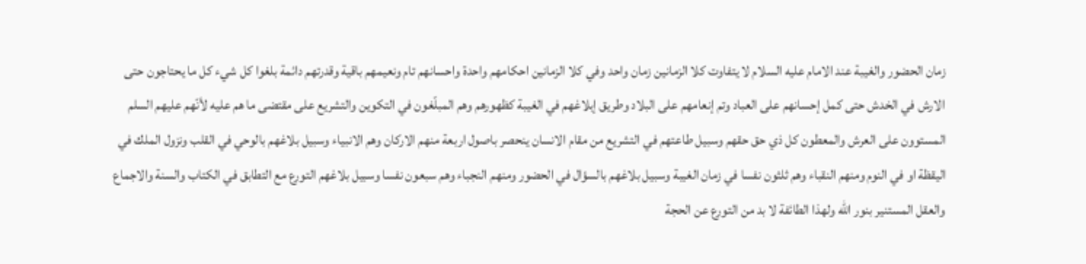زمان الحضور والغيبة عند الامام عليه السلام لا يتفاوت كلا الزمانين زمان واحد وفي كلا الزمانين احكامهم واحدة واحسانهم تام ونعيمهم باقية وقدرتهم دائمة بلغوا كل شيء كل ما يحتاجون حتى الارش في الخدش حتى كمل إحسانهم على العباد وتم إنعامهم على البلاد وطريق إبلاغهم في الغيبة كظهورهم وهم المبلّغون في التكوين والتشريع على مقتضى ما هم عليه لأنّهم عليهم السلم المستوون على العرش والمعطون كل ذي حق حقهم وسبيل طاعتهم في التشريع من مقام الانسان ينحصر باصول اربعة منهم الاركان وهم الانبياء وسبيل بلاغهم بالوحي في القلب ونزول الملك في اليقظة او في النوم ومنهم النقباء وهم ثلثون نفسا في زمان الغيبة وسبيل بلاغهم بالسؤال في الحضور ومنهم النجباء وهم سبعون نفسا وسبيل بلاغهم التورع مع التطابق في الكتاب والسنة والاجماع والعقل المستنير بنور الله ولهذا الطائفة لا بد من التورع عن الحجة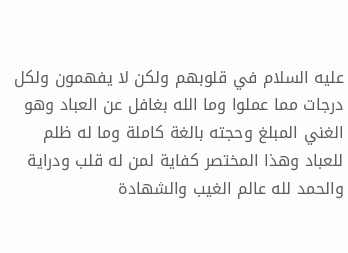عليه السلام في قلوبهم ولكن لا يفهمون ولكل درجات مما عملوا وما الله بغافل عن العباد وهو الغني المبلغ وحجته بالغة كاملة وما له ظلم للعباد وهذا المختصر كفاية لمن له قلب ودراية والحمد لله عالم الغيب والشهادة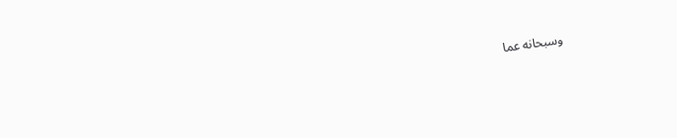وسبحانه عما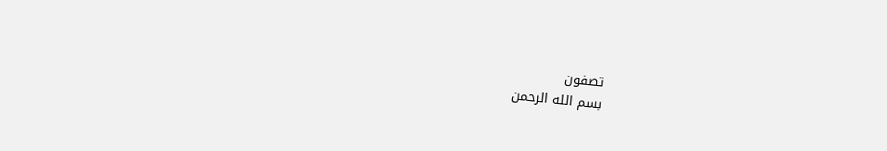تصفون
بسم الله الرحمن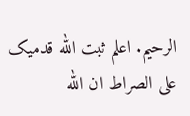الرحیم. اعلم ثبت الله قدمیک علی الصراط ان الله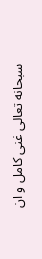سبحانه تعالی غنی کامل و ان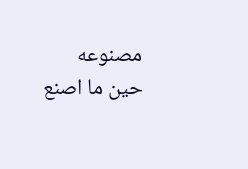مصنوعه حین ما اصنع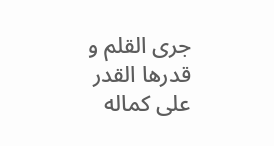جری القلم و قدرها القدر علی کماله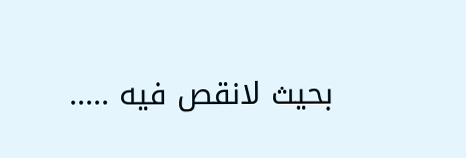بحیث لانقص فیه .....